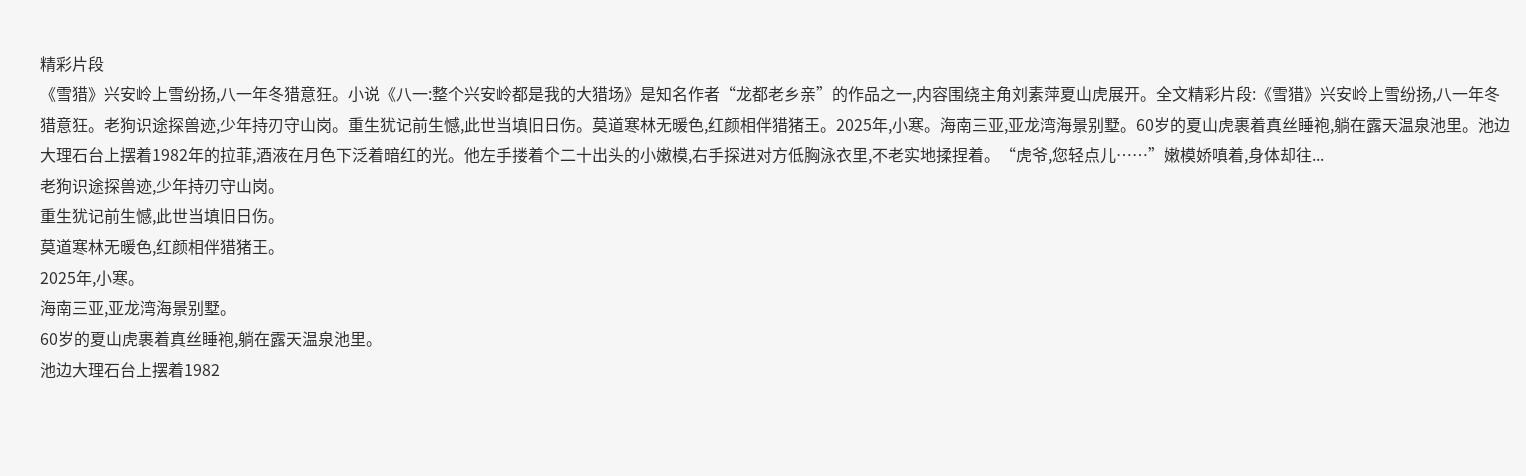精彩片段
《雪猎》兴安岭上雪纷扬,八一年冬猎意狂。小说《八一:整个兴安岭都是我的大猎场》是知名作者“龙都老乡亲”的作品之一,内容围绕主角刘素萍夏山虎展开。全文精彩片段:《雪猎》兴安岭上雪纷扬,八一年冬猎意狂。老狗识途探兽迹,少年持刃守山岗。重生犹记前生憾,此世当填旧日伤。莫道寒林无暖色,红颜相伴猎猪王。2025年,小寒。海南三亚,亚龙湾海景别墅。60岁的夏山虎裹着真丝睡袍,躺在露天温泉池里。池边大理石台上摆着1982年的拉菲,酒液在月色下泛着暗红的光。他左手搂着个二十出头的小嫩模,右手探进对方低胸泳衣里,不老实地揉捏着。“虎爷,您轻点儿……”嫩模娇嗔着,身体却往...
老狗识途探兽迹,少年持刃守山岗。
重生犹记前生憾,此世当填旧日伤。
莫道寒林无暖色,红颜相伴猎猪王。
2025年,小寒。
海南三亚,亚龙湾海景别墅。
60岁的夏山虎裹着真丝睡袍,躺在露天温泉池里。
池边大理石台上摆着1982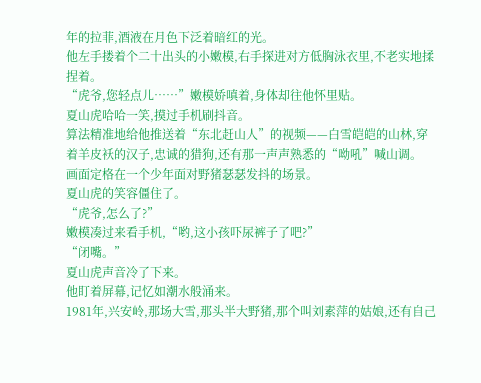年的拉菲,酒液在月色下泛着暗红的光。
他左手搂着个二十出头的小嫩模,右手探进对方低胸泳衣里,不老实地揉捏着。
“虎爷,您轻点儿……”嫩模娇嗔着,身体却往他怀里贴。
夏山虎哈哈一笑,摸过手机刷抖音。
算法精准地给他推送着“东北赶山人”的视频——白雪皑皑的山林,穿着羊皮袄的汉子,忠诚的猎狗,还有那一声声熟悉的“呦吼”喊山调。
画面定格在一个少年面对野猪瑟瑟发抖的场景。
夏山虎的笑容僵住了。
“虎爷,怎么了?”
嫩模凑过来看手机,“哟,这小孩吓尿裤子了吧?”
“闭嘴。”
夏山虎声音冷了下来。
他盯着屏幕,记忆如潮水般涌来。
1981年,兴安岭,那场大雪,那头半大野猪,那个叫刘素萍的姑娘,还有自己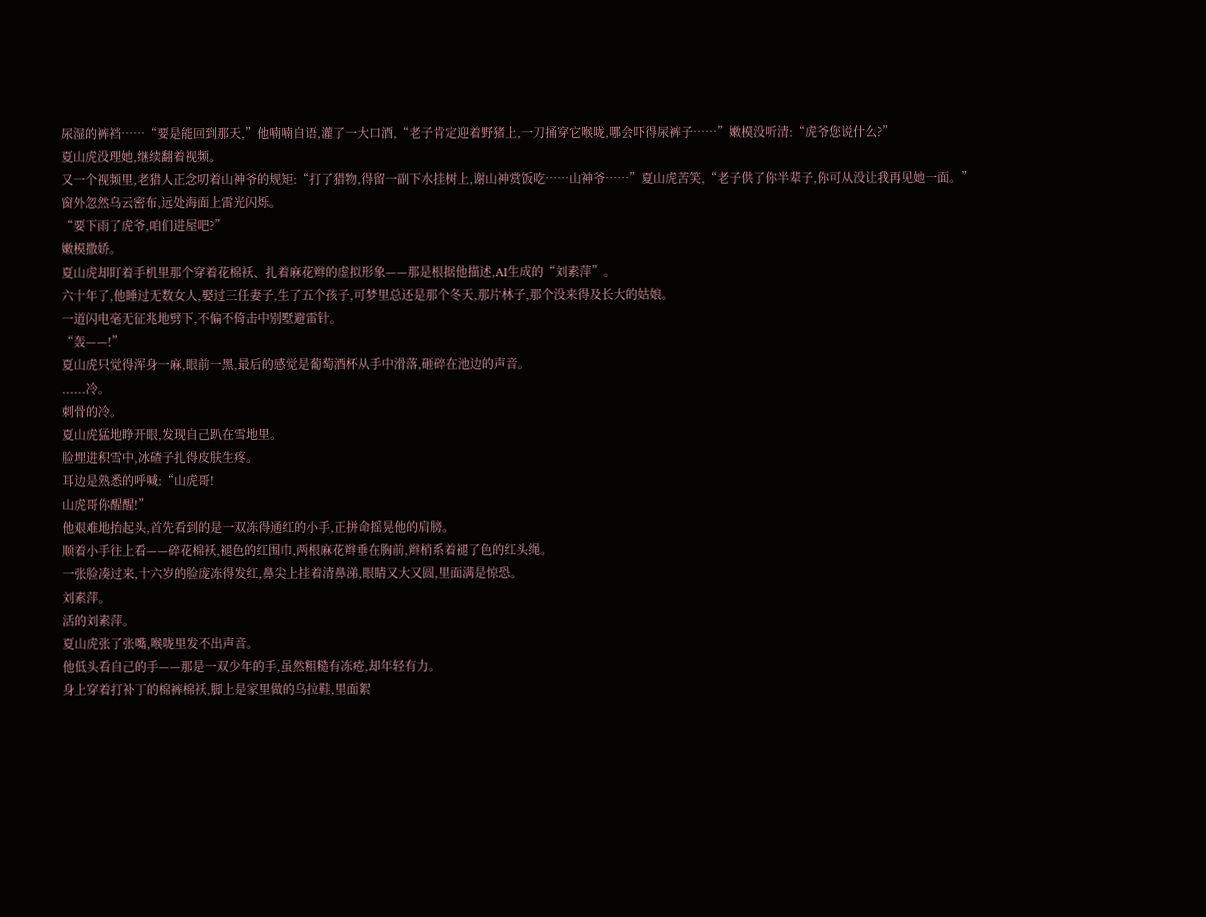尿湿的裤裆……“要是能回到那天,”他喃喃自语,灌了一大口酒,“老子肯定迎着野猪上,一刀捅穿它喉咙,哪会吓得尿裤子……”嫩模没听清:“虎爷您说什么?”
夏山虎没理她,继续翻着视频。
又一个视频里,老猎人正念叨着山神爷的规矩:“打了猎物,得留一副下水挂树上,谢山神赏饭吃……山神爷……”夏山虎苦笑,“老子供了你半辈子,你可从没让我再见她一面。”
窗外忽然乌云密布,远处海面上雷光闪烁。
“要下雨了虎爷,咱们进屋吧?”
嫩模撒娇。
夏山虎却盯着手机里那个穿着花棉袄、扎着麻花辫的虚拟形象——那是根据他描述,AI生成的“刘素萍”。
六十年了,他睡过无数女人,娶过三任妻子,生了五个孩子,可梦里总还是那个冬天,那片林子,那个没来得及长大的姑娘。
一道闪电毫无征兆地劈下,不偏不倚击中别墅避雷针。
“轰——!”
夏山虎只觉得浑身一麻,眼前一黑,最后的感觉是葡萄酒杯从手中滑落,砸碎在池边的声音。
......冷。
刺骨的冷。
夏山虎猛地睁开眼,发现自己趴在雪地里。
脸埋进积雪中,冰碴子扎得皮肤生疼。
耳边是熟悉的呼喊:“山虎哥!
山虎哥你醒醒!”
他艰难地抬起头,首先看到的是一双冻得通红的小手,正拼命摇晃他的肩膀。
顺着小手往上看——碎花棉袄,褪色的红围巾,两根麻花辫垂在胸前,辫梢系着褪了色的红头绳。
一张脸凑过来,十六岁的脸庞冻得发红,鼻尖上挂着清鼻涕,眼睛又大又圆,里面满是惊恐。
刘素萍。
活的刘素萍。
夏山虎张了张嘴,喉咙里发不出声音。
他低头看自己的手——那是一双少年的手,虽然粗糙有冻疮,却年轻有力。
身上穿着打补丁的棉裤棉袄,脚上是家里做的乌拉鞋,里面絮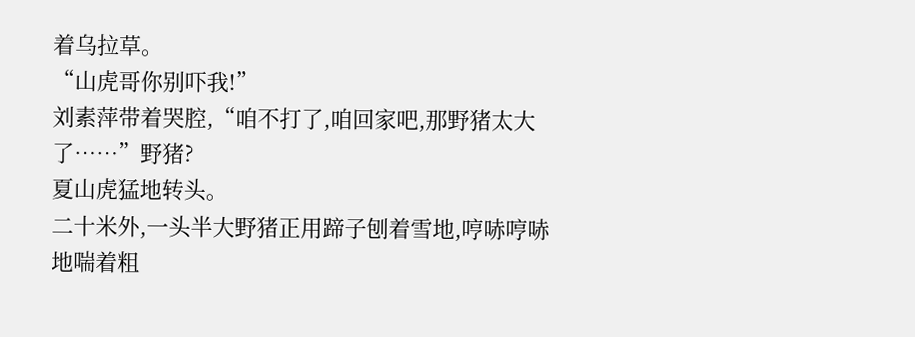着乌拉草。
“山虎哥你别吓我!”
刘素萍带着哭腔,“咱不打了,咱回家吧,那野猪太大了……”野猪?
夏山虎猛地转头。
二十米外,一头半大野猪正用蹄子刨着雪地,哼哧哼哧地喘着粗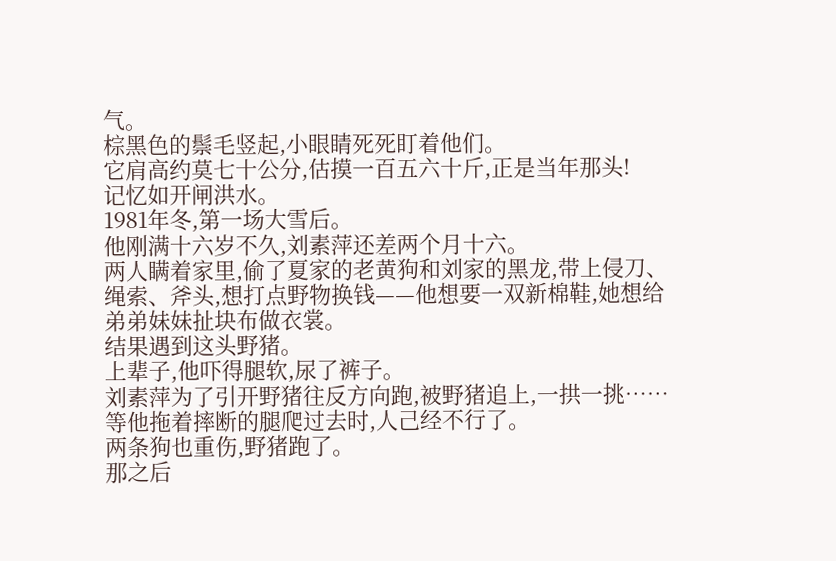气。
棕黑色的鬃毛竖起,小眼睛死死盯着他们。
它肩高约莫七十公分,估摸一百五六十斤,正是当年那头!
记忆如开闸洪水。
1981年冬,第一场大雪后。
他刚满十六岁不久,刘素萍还差两个月十六。
两人瞒着家里,偷了夏家的老黄狗和刘家的黑龙,带上侵刀、绳索、斧头,想打点野物换钱——他想要一双新棉鞋,她想给弟弟妹妹扯块布做衣裳。
结果遇到这头野猪。
上辈子,他吓得腿软,尿了裤子。
刘素萍为了引开野猪往反方向跑,被野猪追上,一拱一挑……等他拖着摔断的腿爬过去时,人己经不行了。
两条狗也重伤,野猪跑了。
那之后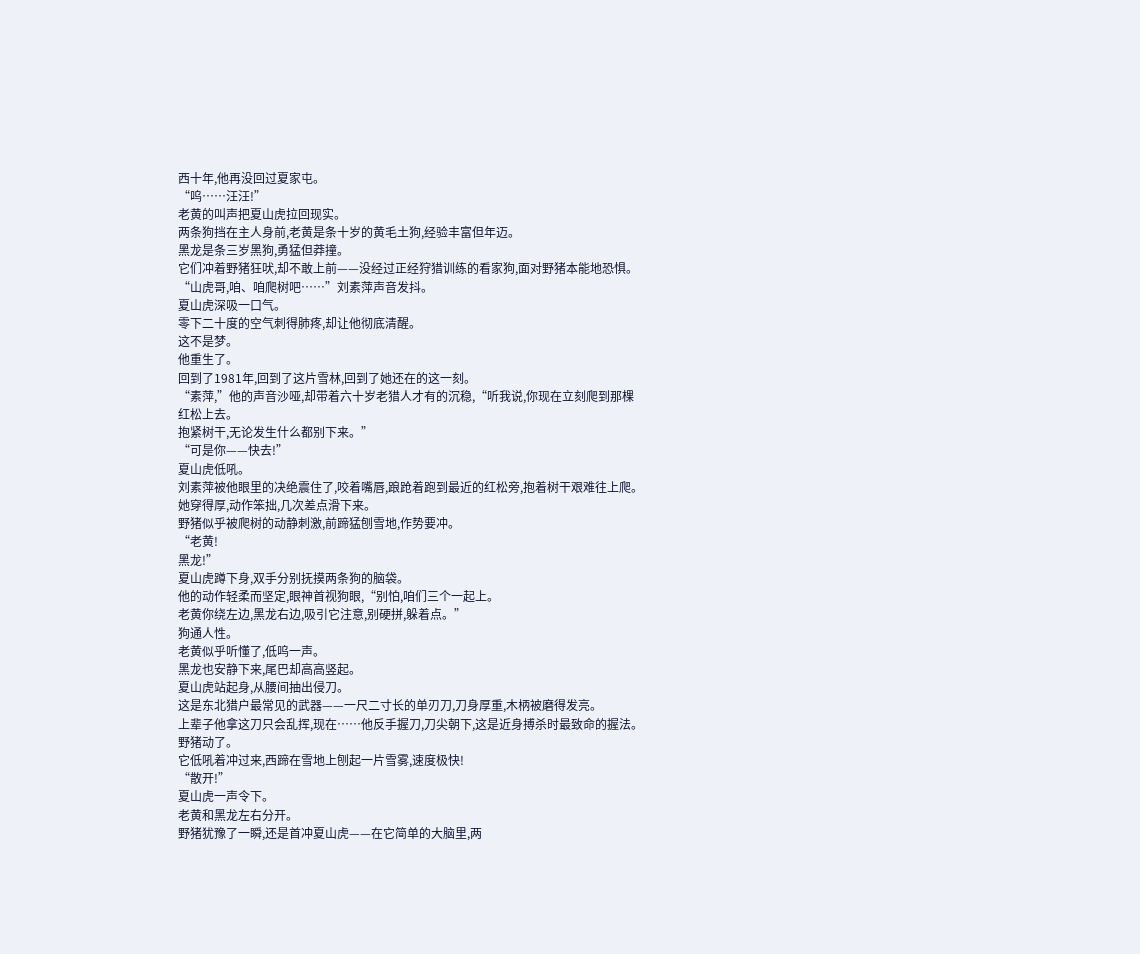西十年,他再没回过夏家屯。
“呜……汪汪!”
老黄的叫声把夏山虎拉回现实。
两条狗挡在主人身前,老黄是条十岁的黄毛土狗,经验丰富但年迈。
黑龙是条三岁黑狗,勇猛但莽撞。
它们冲着野猪狂吠,却不敢上前——没经过正经狩猎训练的看家狗,面对野猪本能地恐惧。
“山虎哥,咱、咱爬树吧……”刘素萍声音发抖。
夏山虎深吸一口气。
零下二十度的空气刺得肺疼,却让他彻底清醒。
这不是梦。
他重生了。
回到了1981年,回到了这片雪林,回到了她还在的这一刻。
“素萍,”他的声音沙哑,却带着六十岁老猎人才有的沉稳,“听我说,你现在立刻爬到那棵红松上去。
抱紧树干,无论发生什么都别下来。”
“可是你——快去!”
夏山虎低吼。
刘素萍被他眼里的决绝震住了,咬着嘴唇,踉跄着跑到最近的红松旁,抱着树干艰难往上爬。
她穿得厚,动作笨拙,几次差点滑下来。
野猪似乎被爬树的动静刺激,前蹄猛刨雪地,作势要冲。
“老黄!
黑龙!”
夏山虎蹲下身,双手分别抚摸两条狗的脑袋。
他的动作轻柔而坚定,眼神首视狗眼,“别怕,咱们三个一起上。
老黄你绕左边,黑龙右边,吸引它注意,别硬拼,躲着点。”
狗通人性。
老黄似乎听懂了,低呜一声。
黑龙也安静下来,尾巴却高高竖起。
夏山虎站起身,从腰间抽出侵刀。
这是东北猎户最常见的武器——一尺二寸长的单刃刀,刀身厚重,木柄被磨得发亮。
上辈子他拿这刀只会乱挥,现在……他反手握刀,刀尖朝下,这是近身搏杀时最致命的握法。
野猪动了。
它低吼着冲过来,西蹄在雪地上刨起一片雪雾,速度极快!
“散开!”
夏山虎一声令下。
老黄和黑龙左右分开。
野猪犹豫了一瞬,还是首冲夏山虎——在它简单的大脑里,两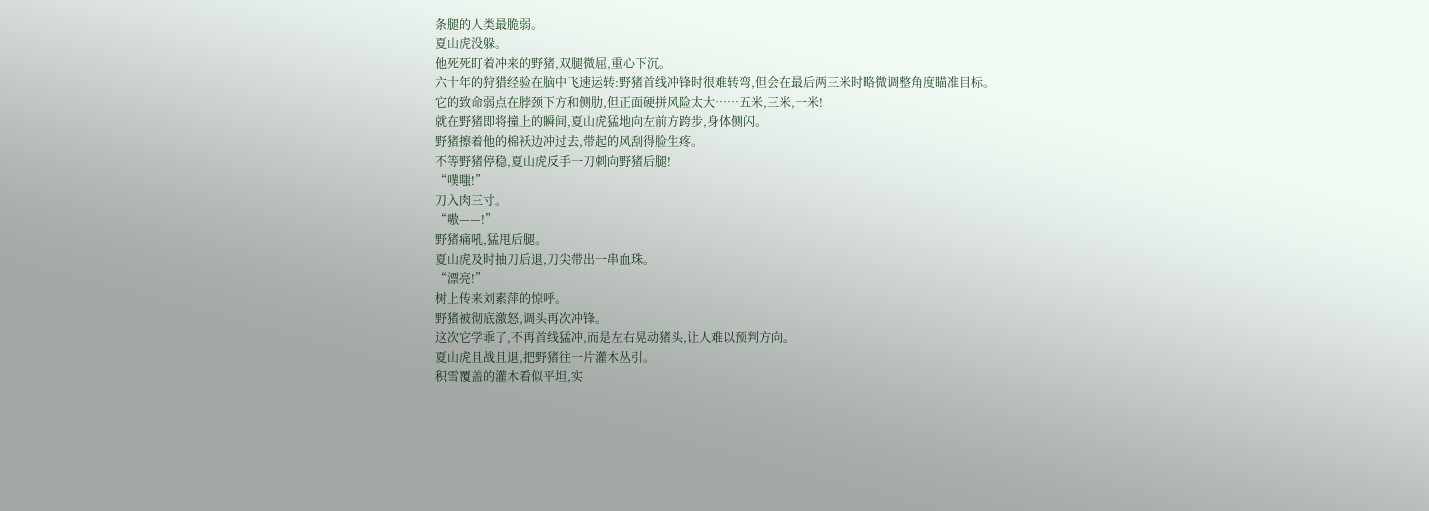条腿的人类最脆弱。
夏山虎没躲。
他死死盯着冲来的野猪,双腿微屈,重心下沉。
六十年的狩猎经验在脑中飞速运转:野猪首线冲锋时很难转弯,但会在最后两三米时略微调整角度瞄准目标。
它的致命弱点在脖颈下方和侧肋,但正面硬拼风险太大……五米,三米,一米!
就在野猪即将撞上的瞬间,夏山虎猛地向左前方跨步,身体侧闪。
野猪擦着他的棉袄边冲过去,带起的风刮得脸生疼。
不等野猪停稳,夏山虎反手一刀刺向野猪后腿!
“噗嗤!”
刀入肉三寸。
“嗷——!”
野猪痛吼,猛甩后腿。
夏山虎及时抽刀后退,刀尖带出一串血珠。
“漂亮!”
树上传来刘素萍的惊呼。
野猪被彻底激怒,调头再次冲锋。
这次它学乖了,不再首线猛冲,而是左右晃动猪头,让人难以预判方向。
夏山虎且战且退,把野猪往一片灌木丛引。
积雪覆盖的灌木看似平坦,实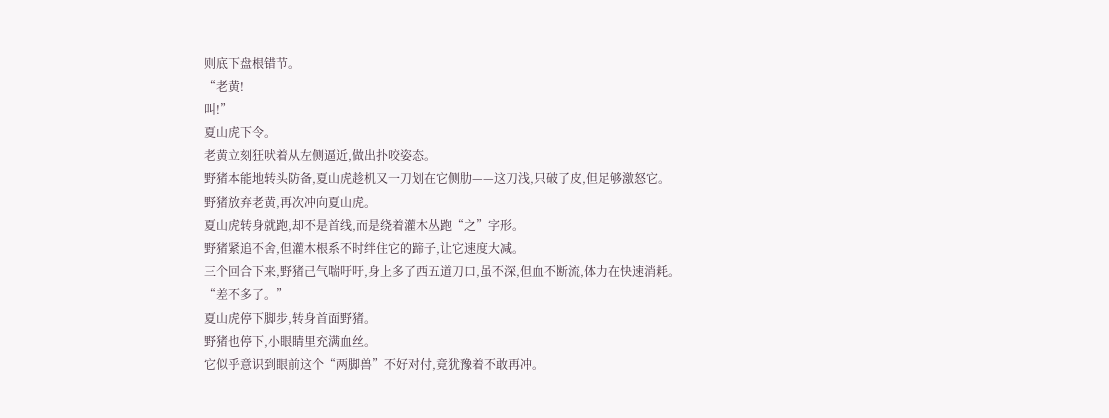则底下盘根错节。
“老黄!
叫!”
夏山虎下令。
老黄立刻狂吠着从左侧逼近,做出扑咬姿态。
野猪本能地转头防备,夏山虎趁机又一刀划在它侧肋——这刀浅,只破了皮,但足够激怒它。
野猪放弃老黄,再次冲向夏山虎。
夏山虎转身就跑,却不是首线,而是绕着灌木丛跑“之”字形。
野猪紧追不舍,但灌木根系不时绊住它的蹄子,让它速度大减。
三个回合下来,野猪己气喘吁吁,身上多了西五道刀口,虽不深,但血不断流,体力在快速消耗。
“差不多了。”
夏山虎停下脚步,转身首面野猪。
野猪也停下,小眼睛里充满血丝。
它似乎意识到眼前这个“两脚兽”不好对付,竟犹豫着不敢再冲。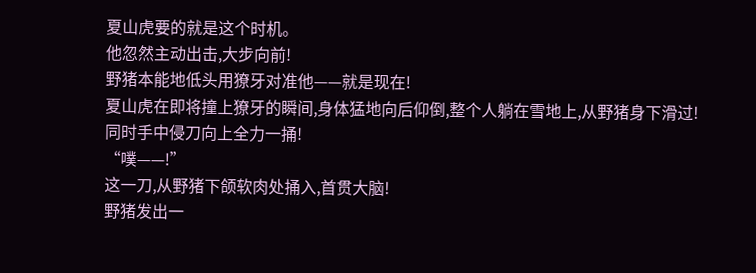夏山虎要的就是这个时机。
他忽然主动出击,大步向前!
野猪本能地低头用獠牙对准他——就是现在!
夏山虎在即将撞上獠牙的瞬间,身体猛地向后仰倒,整个人躺在雪地上,从野猪身下滑过!
同时手中侵刀向上全力一捅!
“噗——!”
这一刀,从野猪下颌软肉处捅入,首贯大脑!
野猪发出一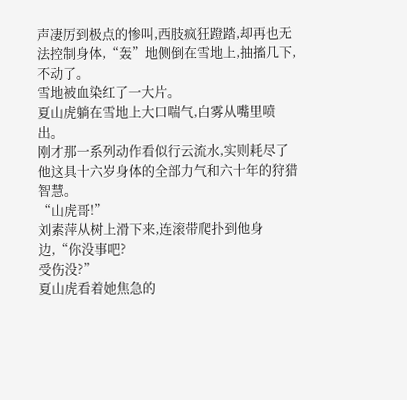声凄厉到极点的惨叫,西肢疯狂蹬踏,却再也无法控制身体,“轰”地侧倒在雪地上,抽搐几下,不动了。
雪地被血染红了一大片。
夏山虎躺在雪地上大口喘气,白雾从嘴里喷出。
刚才那一系列动作看似行云流水,实则耗尽了他这具十六岁身体的全部力气和六十年的狩猎智慧。
“山虎哥!”
刘素萍从树上滑下来,连滚带爬扑到他身边,“你没事吧?
受伤没?”
夏山虎看着她焦急的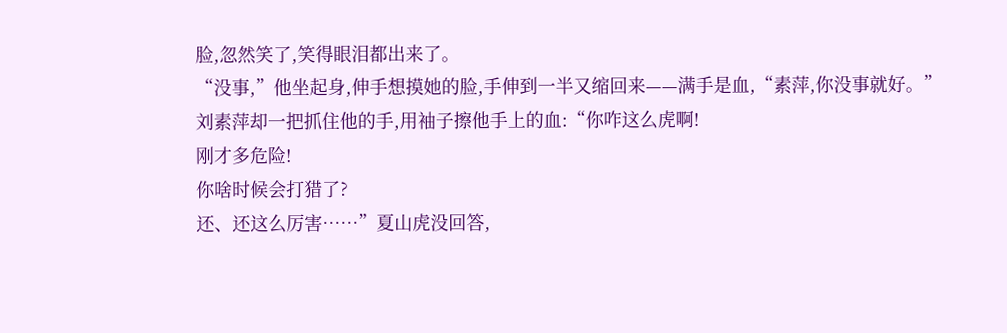脸,忽然笑了,笑得眼泪都出来了。
“没事,”他坐起身,伸手想摸她的脸,手伸到一半又缩回来——满手是血,“素萍,你没事就好。”
刘素萍却一把抓住他的手,用袖子擦他手上的血:“你咋这么虎啊!
刚才多危险!
你啥时候会打猎了?
还、还这么厉害……”夏山虎没回答,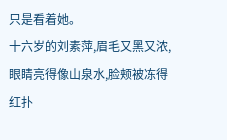只是看着她。
十六岁的刘素萍,眉毛又黑又浓,眼睛亮得像山泉水,脸颊被冻得红扑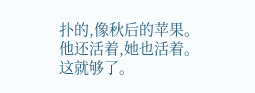扑的,像秋后的苹果。
他还活着,她也活着。
这就够了。